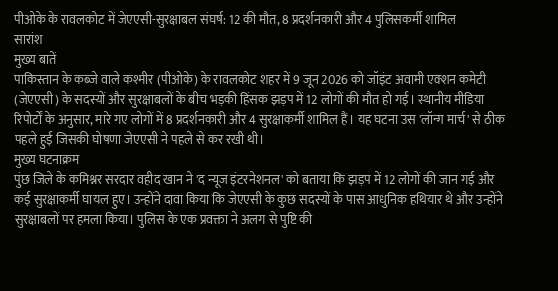पीओके के रावलकोट में जेएएसी-सुरक्षाबल संघर्ष: 12 की मौत, 8 प्रदर्शनकारी और 4 पुलिसकर्मी शामिल
सारांश
मुख्य बातें
पाकिस्तान के कब्जे वाले कश्मीर (पीओके) के रावलकोट शहर में 9 जून 2026 को जॉइंट अवामी एक्शन कमेटी (जेएएसी) के सदस्यों और सुरक्षाबलों के बीच भड़की हिंसक झड़प में 12 लोगों की मौत हो गई। स्थानीय मीडिया रिपोर्टों के अनुसार, मारे गए लोगों में 8 प्रदर्शनकारी और 4 सुरक्षाकर्मी शामिल हैं। यह घटना उस 'लॉन्ग मार्च' से ठीक पहले हुई जिसकी घोषणा जेएएसी ने पहले से कर रखी थी।
मुख्य घटनाक्रम
पुंछ जिले के कमिश्नर सरदार वहीद खान ने 'द न्यूज इंटरनेशनल' को बताया कि झड़प में 12 लोगों की जान गई और कई सुरक्षाकर्मी घायल हुए। उन्होंने दावा किया कि जेएएसी के कुछ सदस्यों के पास आधुनिक हथियार थे और उन्होंने सुरक्षाबलों पर हमला किया। पुलिस के एक प्रवक्ता ने अलग से पुष्टि की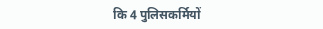कि 4 पुलिसकर्मियों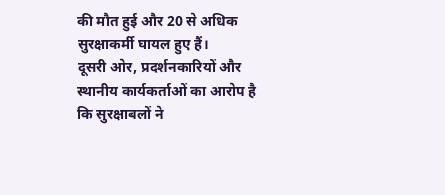की मौत हुई और 20 से अधिक सुरक्षाकर्मी घायल हुए हैं।
दूसरी ओर, प्रदर्शनकारियों और स्थानीय कार्यकर्ताओं का आरोप है कि सुरक्षाबलों ने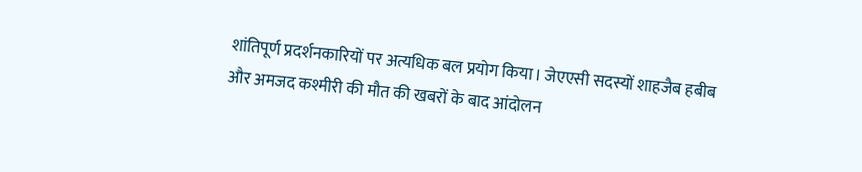शांतिपूर्ण प्रदर्शनकारियों पर अत्यधिक बल प्रयोग किया। जेएएसी सदस्यों शाहजैब हबीब और अमजद कश्मीरी की मौत की खबरों के बाद आंदोलन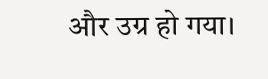और उग्र हो गया।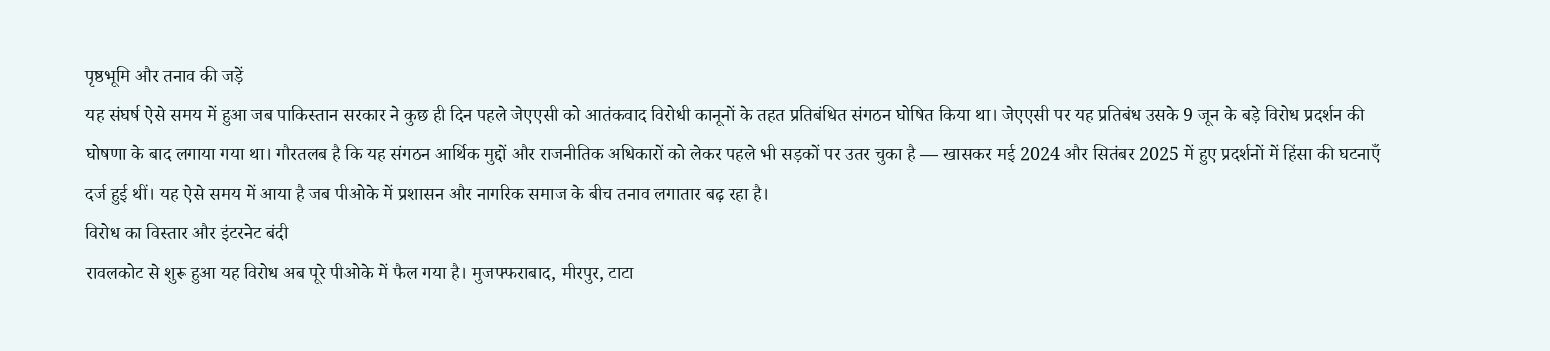पृष्ठभूमि और तनाव की जड़ें
यह संघर्ष ऐसे समय में हुआ जब पाकिस्तान सरकार ने कुछ ही दिन पहले जेएएसी को आतंकवाद विरोधी कानूनों के तहत प्रतिबंधित संगठन घोषित किया था। जेएएसी पर यह प्रतिबंध उसके 9 जून के बड़े विरोध प्रदर्शन की घोषणा के बाद लगाया गया था। गौरतलब है कि यह संगठन आर्थिक मुद्दों और राजनीतिक अधिकारों को लेकर पहले भी सड़कों पर उतर चुका है — खासकर मई 2024 और सितंबर 2025 में हुए प्रदर्शनों में हिंसा की घटनाएँ दर्ज हुई थीं। यह ऐसे समय में आया है जब पीओके में प्रशासन और नागरिक समाज के बीच तनाव लगातार बढ़ रहा है।
विरोध का विस्तार और इंटरनेट बंदी
रावलकोट से शुरू हुआ यह विरोध अब पूरे पीओके में फैल गया है। मुजफ्फराबाद, मीरपुर, टाटा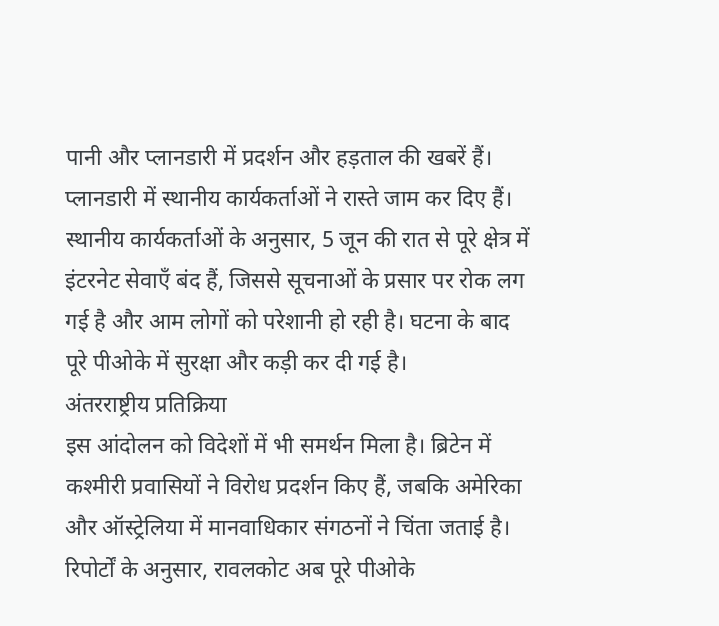पानी और प्लानडारी में प्रदर्शन और हड़ताल की खबरें हैं। प्लानडारी में स्थानीय कार्यकर्ताओं ने रास्ते जाम कर दिए हैं।
स्थानीय कार्यकर्ताओं के अनुसार, 5 जून की रात से पूरे क्षेत्र में इंटरनेट सेवाएँ बंद हैं, जिससे सूचनाओं के प्रसार पर रोक लग गई है और आम लोगों को परेशानी हो रही है। घटना के बाद पूरे पीओके में सुरक्षा और कड़ी कर दी गई है।
अंतरराष्ट्रीय प्रतिक्रिया
इस आंदोलन को विदेशों में भी समर्थन मिला है। ब्रिटेन में कश्मीरी प्रवासियों ने विरोध प्रदर्शन किए हैं, जबकि अमेरिका और ऑस्ट्रेलिया में मानवाधिकार संगठनों ने चिंता जताई है। रिपोर्टों के अनुसार, रावलकोट अब पूरे पीओके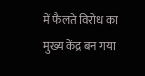में फैलते विरोध का मुख्य केंद्र बन गया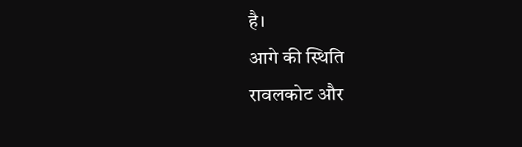है।
आगे की स्थिति
रावलकोट और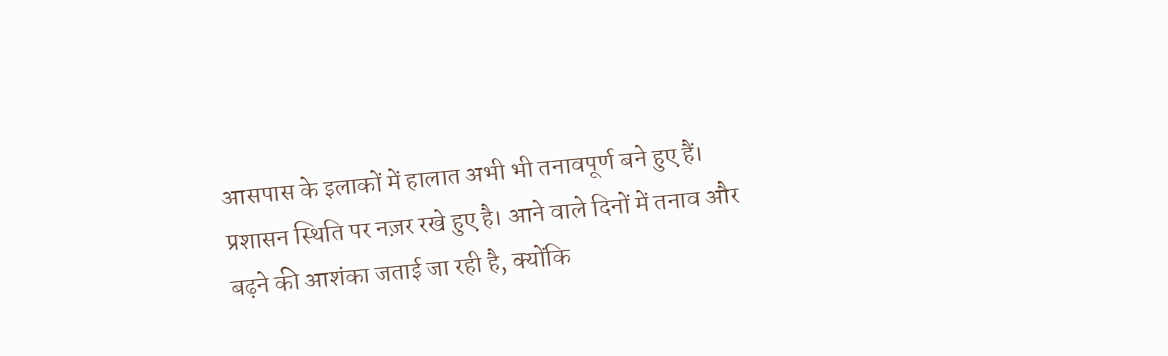आसपास के इलाकों में हालात अभी भी तनावपूर्ण बने हुए हैं। प्रशासन स्थिति पर नज़र रखे हुए है। आने वाले दिनों में तनाव और बढ़ने की आशंका जताई जा रही है, क्योंकि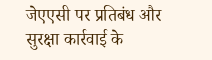जेएएसी पर प्रतिबंध और सुरक्षा कार्रवाई के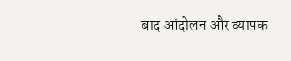बाद आंदोलन और व्यापक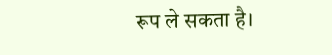रूप ले सकता है।